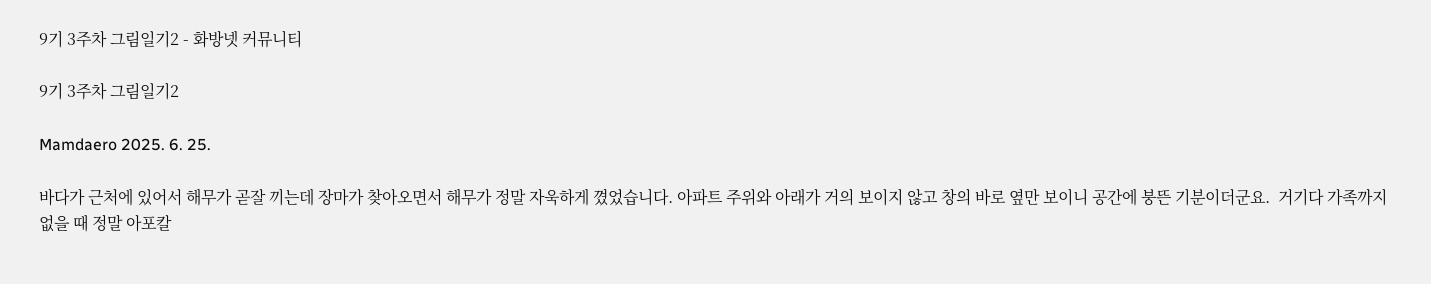9기 3주차 그림일기2 - 화방넷 커뮤니티

9기 3주차 그림일기2

Mamdaero 2025. 6. 25.

바다가 근처에 있어서 해무가 곧잘 끼는데 장마가 찾아오면서 해무가 정말 자욱하게 꼈었습니다. 아파트 주위와 아래가 거의 보이지 않고 창의 바로 옆만 보이니 공간에 붕뜬 기분이더군요.  거기다 가족까지 없을 때 정말 아포칼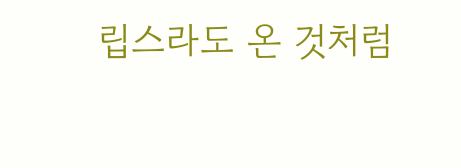립스라도 온 것처럼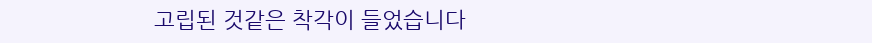고립된 것같은 착각이 들었습니다